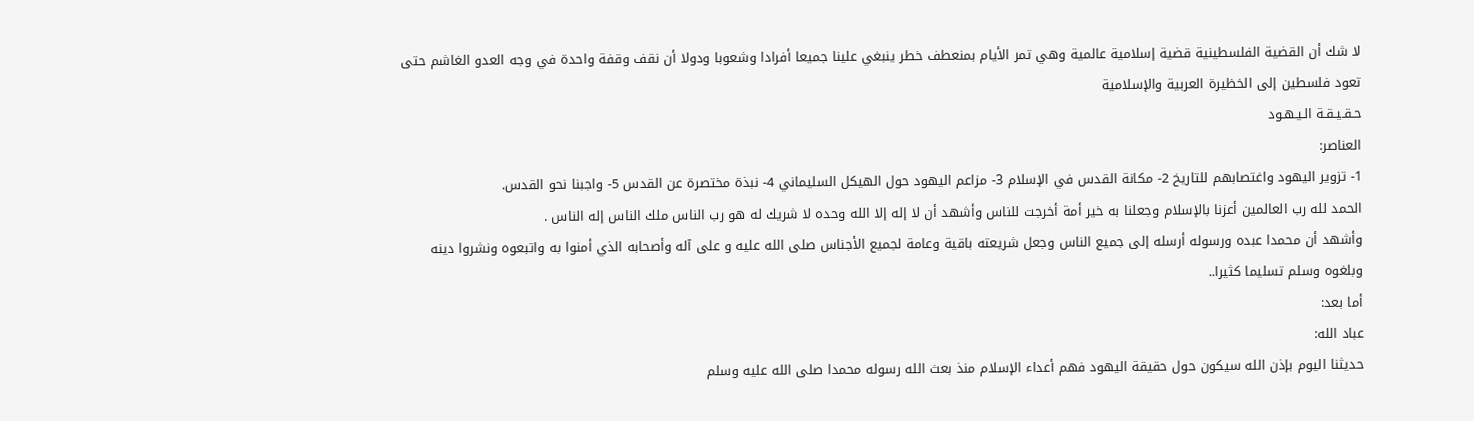لا شك أن القضية الفلسطينية قضية إسلامية عالمية وهي تمر الأيام بمنعطف خطر ينبغي علينا جميعا أفرادا وشعوبا ودولا أن نقف وقفة واحدة في وجه العدو الغاشم حتى تعود فلسطين إلى الخظيرة العربية والإسلامية
حـقـيـقـة الـيـهـود
العناصر:
1- تزوير اليهود واغتصابهم للتاريخ 2- مكانة القدس في الإسلام 3- مزاعم اليهود حول الهيكل السليماني 4- نبذة مختصرة عن القدس 5- واجبنا نحو القدس.
الحمد لله رب العالمين أعزنا بالإسلام وجعلنا به خير أمة أخرجت للناس وأشهد أن لا إله إلا الله وحده لا شريك له هو رب الناس ملك الناس إله الناس .
وأشهد أن محمدا عبده ورسوله أرسله إلى جميع الناس وجعل شريعته باقية وعامة لجميع الأجناس صلى الله عليه و على آله وأصحابه الذي أمنوا به واتبعوه ونشروا دينه وبلغوه وسلم تسليما كثيرا..
أما بعد:
عباد الله:
حديثنا اليوم بإذن الله سيكون حول حقيقة اليهود فهم أعداء الإسلام منذ بعث الله رسوله محمدا صلى الله عليه وسلم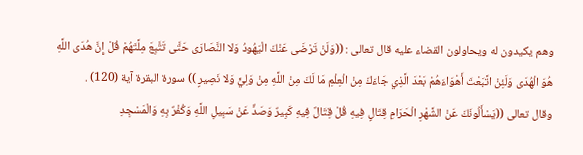وهم يكيدون له ويحاولون القضاء عليه قال تعالى : ((وَلَنْ تَرْضَى عَنْكَ الْيَهُودُ وَلا النَّصَارَى حَتَّى تَتَّبِعَ مِلَّتَهُمْ قُلْ إِنَّ هُدَى اللَّهِ هُوَ الْهُدَى وَلَئِنْ اتَّبَعْتَ أَهْوَاءَهُمْ بَعْدَ الَّذِي جَاءَكَ مِنْ الْعِلْمِ مَا لَكَ مِنْ اللَّهِ مِنْ وَلِيٍّ وَلا نَصِيرٍ )) سورة البقرة آية (120) .
وقال تعالى ((يَسْأَلُونَكَ عَنْ الشَّهْرِ الْحَرَامِ قِتَالٍ فِيهِ قُلْ قِتَالٌ فِيهِ كَبِيرٌ وَصَدٌّ عَنْ سَبِيلِ اللَّهِ وَكُفْرٌ بِهِ وَالْمَسْجِدِ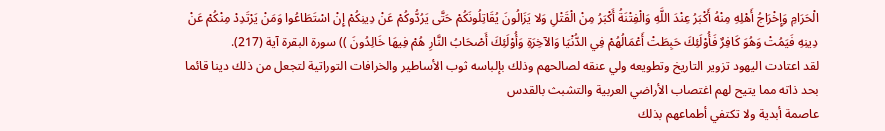الْحَرَامِ وَإِخْرَاجُ أَهْلِهِ مِنْهُ أَكْبَرُ عِنْدَ اللَّهِ وَالْفِتْنَةُ أَكْبَرُ مِنْ الْقَتْلِ وَلا يَزَالُونَ يُقَاتِلُونَكُمْ حَتَّى يَرُدُّوكُمْ عَنْ دِينِكُمْ إِنْ اسْتَطَاعُوا وَمَنْ يَرْتَدِدْ مِنْكُمْ عَنْ دِينِهِ فَيَمُتْ وَهُوَ كَافِرٌ فَأُوْلَئِكَ حَبِطَتْ أَعْمَالُهُمْ فِي الدُّنْيَا وَالآخِرَةِ وَأُوْلَئِكَ أَصْحَابُ النَّارِ هُمْ فِيهَا خَالِدُونَ )) سورة البقرة آية (217).
لقد اعتادت اليهود تزوير التاريخ وتطويعه ولي عنقه لصالحهم وذلك بإلباسه ثوب الأساطير والخرافات التوراتية لتجعل من ذلك دينا قائما بحد ذاته مما يتيح لهم اغتصاب الأراضي العربية والتشبث بالقدس
عاصمة أبدية ولا تكتفي أطماعهم بذلك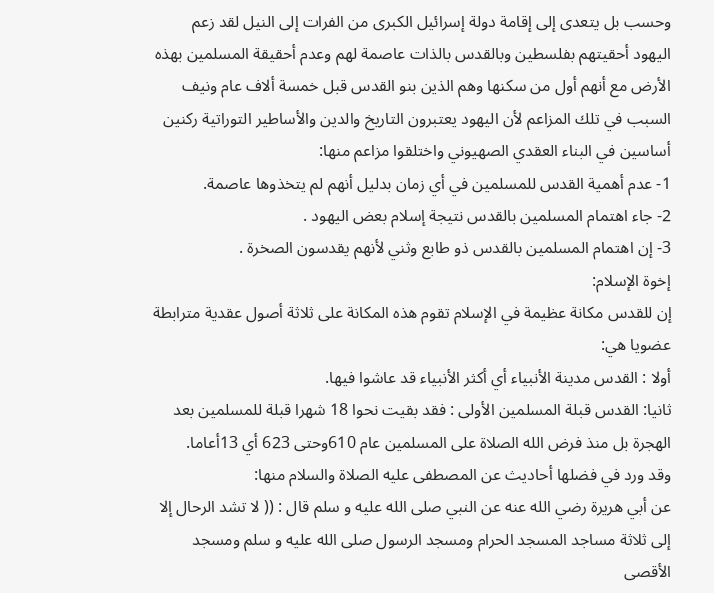وحسب بل يتعدى إلى إقامة دولة إسرائيل الكبرى من الفرات إلى النيل لقد زعم اليهود أحقيتهم بفلسطين وبالقدس بالذات عاصمة لهم وعدم أحقيقة المسلمين بهذه الأرض مع أنهم أول من سكنها وهم الذين بنو القدس قبل خمسة ألاف عام ونيف السبب في تلك المزاعم لأن اليهود يعتبرون التاريخ والدين والأساطير التوراتية ركنين أساسين في البناء العقدي الصهيوني واختلقوا مزاعم منها:
1- عدم أهمية القدس للمسلمين في أي زمان بدليل أنهم لم يتخذوها عاصمة.
2- جاء اهتمام المسلمين بالقدس نتيجة إسلام بعض اليهود .
3- إن اهتمام المسلمين بالقدس ذو طابع وثني لأنهم يقدسون الصخرة .
إخوة الإسلام:
إن للقدس مكانة عظيمة في الإسلام تقوم هذه المكانة على ثلاثة أصول عقدية مترابطة عضويا هي:
أولا : القدس مدينة الأنبياء أي أكثر الأنبياء قد عاشوا فيها.
ثانيا: القدس قبلة المسلمين الأولى : فقد بقيت نحوا 18 شهرا قبلة للمسلمين بعد الهجرة بل منذ فرض الله الصلاة على المسلمين عام 610وحتى 623 أي 13أعاما.
وقد ورد في فضلها أحاديث عن المصطفى عليه الصلاة والسلام منها:
عن أبي هريرة رضي الله عنه عن النبي صلى الله عليه و سلم قال : (( لا تشد الرحال إلا إلى ثلاثة مساجد المسجد الحرام ومسجد الرسول صلى الله عليه و سلم ومسجد الأقصى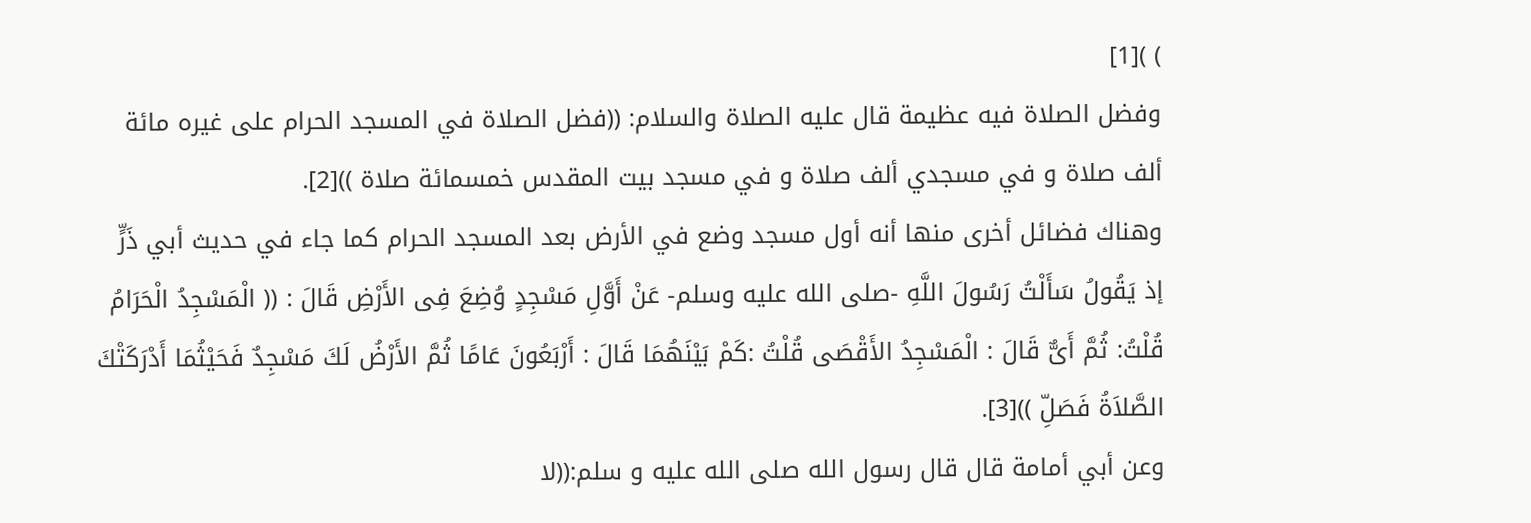) )[1]
وفضل الصلاة فيه عظيمة قال عليه الصلاة والسلام: ((فضل الصلاة في المسجد الحرام على غيره مائة ألف صلاة و في مسجدي ألف صلاة و في مسجد بيت المقدس خمسمائة صلاة ))[2].
وهناك فضائل أخرى منها أنه أول مسجد وضع في الأرض بعد المسجد الحرام كما جاء في حديث أبي ذَرٍّ إذ يَقُولُ سَأَلْتُ رَسُولَ اللَّهِ -صلى الله عليه وسلم- عَنْ أَوَّلِ مَسْجِدٍ وُضِعَ فِى الأَرْضِ قَالَ : (( الْمَسْجِدُ الْحَرَامُ قُلْتُ: ثُمَّ أَىٌّ قَالَ : الْمَسْجِدُ الأَقْصَى قُلْتُ :كَمْ بَيْنَهُمَا قَالَ : أَرْبَعُونَ عَامًا ثُمَّ الأَرْضُ لَكَ مَسْجِدٌ فَحَيْثُمَا أَدْرَكَتْكَ الصَّلاَةُ فَصَلِّ ))[3].
وعن أبي أمامة قال قال رسول الله صلى الله عليه و سلم:((لا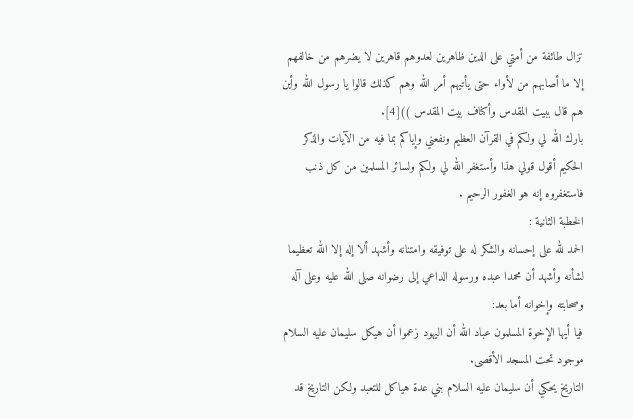تزال طائفة من أمتي على الدين ظاهرين لعدوهم قاهرين لا يضرهم من خالفهم إلا ما أصابهم من لأواء حتى يأتيهم أمر الله وهم كذلك قالوا يا رسول الله وأين هم قال ببيت المقدس وأكناف بيت المقدس ))[4].
بارك الله لي ولكم في القرآن العظيم ونفعني وإياكم بما فيه من الآيات والذكر الحكيم أقول قولي هذا وأستغفر الله لي ولكم ولسائر المسلمين من كل ذنب فاستغفروه إنه هو الغفور الرحيم .
الخطبة الثانية :
الحمد لله على إحسانه والشكر له على توفيقه وامتنانه وأشهد ألا إله إلا الله تعظيما لشأنه وأشهد أن محمدا عبده ورسوله الداعي إلى رضوانه صلى الله عليه وعلى آله وصحابته وإخوانه أما بعد:
فيا أيها الإخوة المسلمون عباد الله أن اليهود زعموا أن هيكل سليمان عليه السلام موجود تحت المسجد الأقصى.
التاريخ يحكي أن سليمان عليه السلام بني عدة هياكل للتعبد ولكن التاريخ قد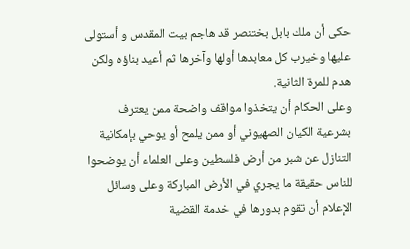حكى أن ملك بابل بختنصر قد هاجم بيت المقدس و أستولى عليها وخيرب كل معابدها أولها وآخرها ثم أعيد بناؤه ولكن هدم للمرة الثانية.
وعلى الحكام أن يتخذوا مواقف واضحة ممن يعترف بشرعية الكيان الصهيوني أو ممن يلمح أو يوحي بإمكانية التنازل عن شبر من أرض فلسطين وعلى العلماء أن يوضحوا للناس حقيقة ما يجري في الأرض المباركة وعلى وسائل الإعلام أن تقوم بدورها في خدمة القضية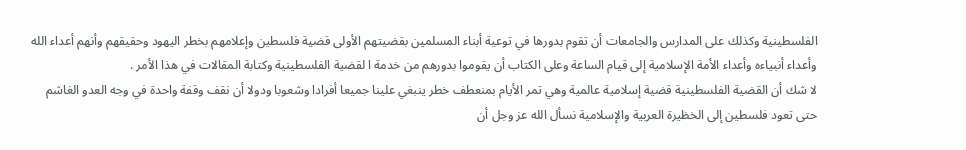الفلسطينية وكذلك على المدارس والجامعات أن تقوم بدورها في توعية أبناء المسلمين بقضيتهم الأولى قضية فلسطين وإعلامهم بخطر اليهود وحقيقهم وأنهم أعداء الله وأعداء أنبياءه وأعداء الأمة الإسلامية إلى قيام الساعة وعلى الكتاب أن يقوموا بدورهم من خدمة ا لقضية الفلسطينية وكتابة المقالات في هذا الأمر .
لا شك أن القضية الفلسطينية قضية إسلامية عالمية وهي تمر الأيام بمنعطف خطر ينبغي علينا جميعا أفرادا وشعوبا ودولا أن نقف وقفة واحدة في وجه العدو الغاشم حتى تعود فلسطين إلى الخظيرة العربية والإسلامية نسأل الله عز وجل أن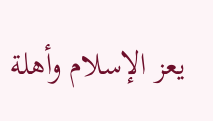يعز الإسلام وأهلة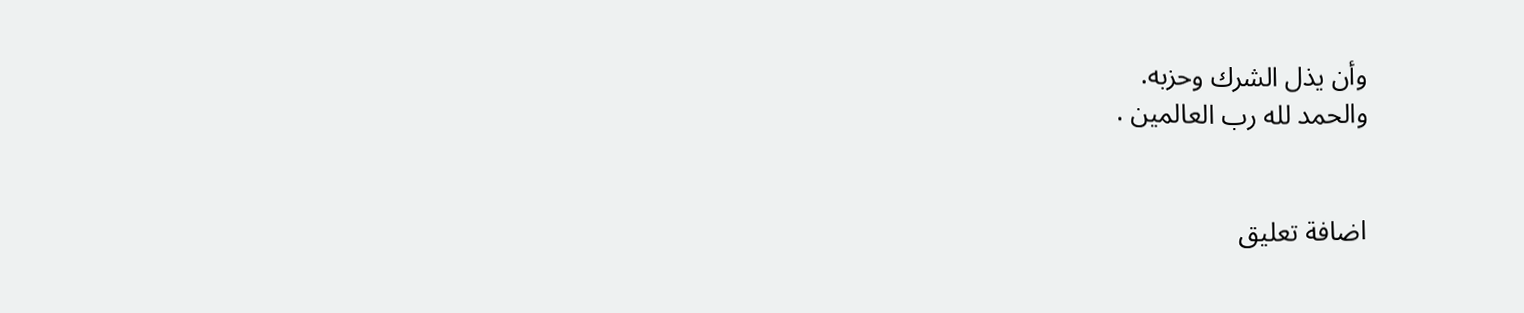وأن يذل الشرك وحزبه.
والحمد لله رب العالمين .


اضافة تعليق